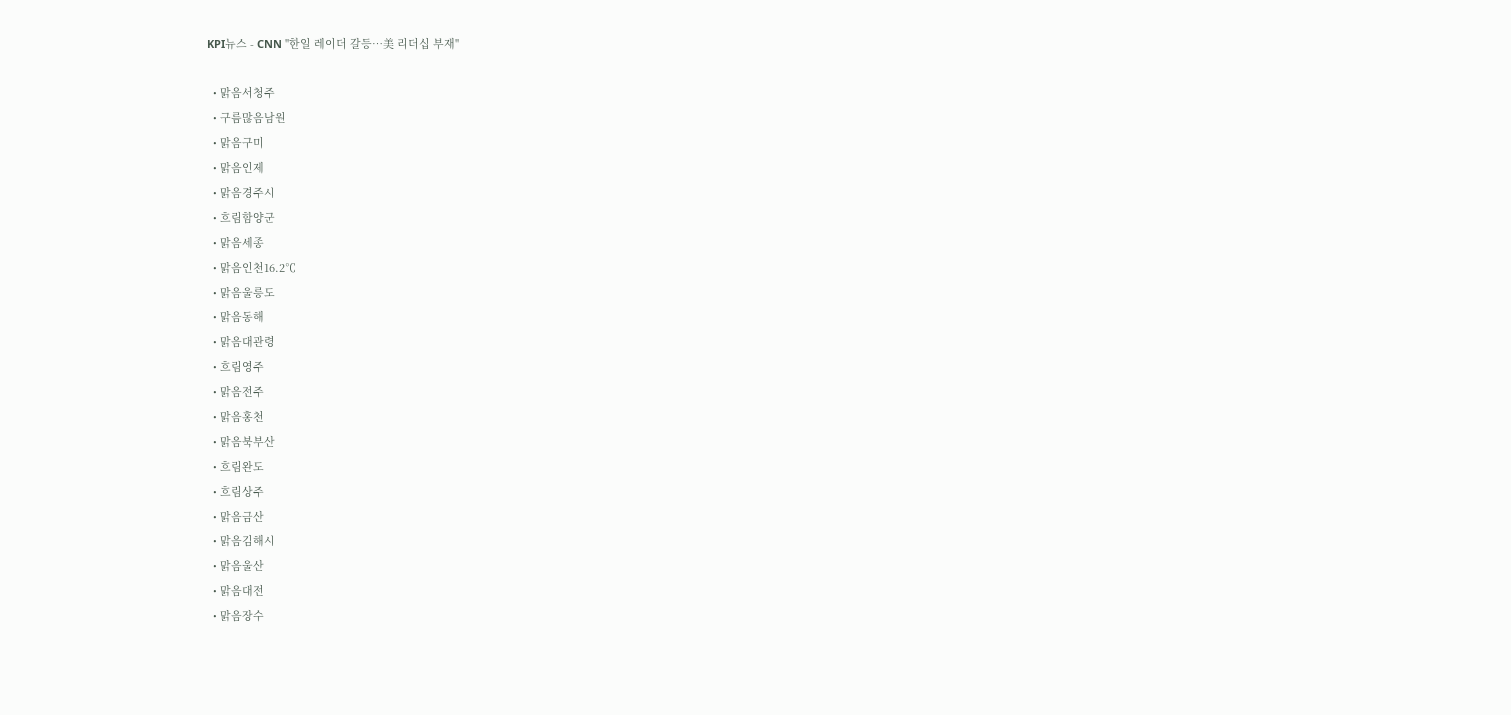KPI뉴스 - CNN "한일 레이더 갈등…美 리더십 부재"

  • 맑음서청주
  • 구름많음남원
  • 맑음구미
  • 맑음인제
  • 맑음경주시
  • 흐림함양군
  • 맑음세종
  • 맑음인천16.2℃
  • 맑음울릉도
  • 맑음동해
  • 맑음대관령
  • 흐림영주
  • 맑음전주
  • 맑음홍천
  • 맑음북부산
  • 흐림완도
  • 흐림상주
  • 맑음금산
  • 맑음김해시
  • 맑음울산
  • 맑음대전
  • 맑음장수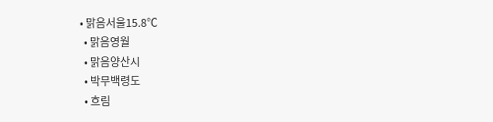• 맑음서울15.8℃
  • 맑음영월
  • 맑음양산시
  • 박무백령도
  • 흐림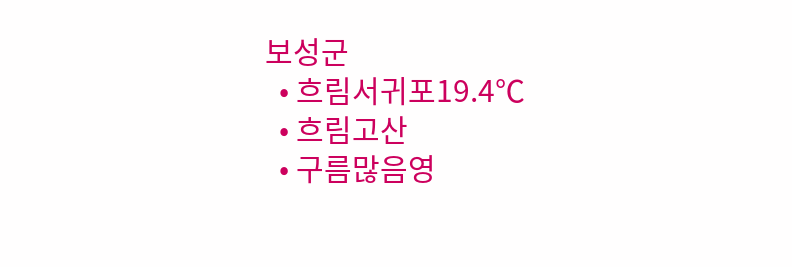보성군
  • 흐림서귀포19.4℃
  • 흐림고산
  • 구름많음영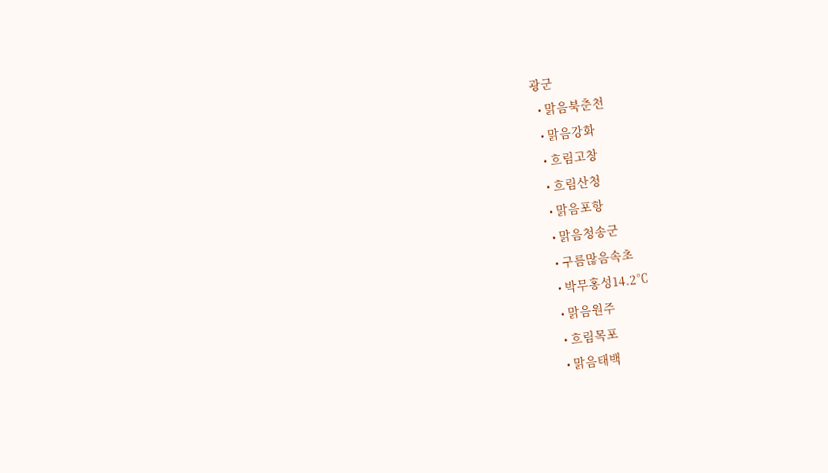광군
  • 맑음북춘천
  • 맑음강화
  • 흐림고창
  • 흐림산청
  • 맑음포항
  • 맑음청송군
  • 구름많음속초
  • 박무홍성14.2℃
  • 맑음원주
  • 흐림목포
  • 맑음태백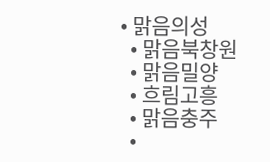• 맑음의성
  • 맑음북창원
  • 맑음밀양
  • 흐림고흥
  • 맑음충주
  •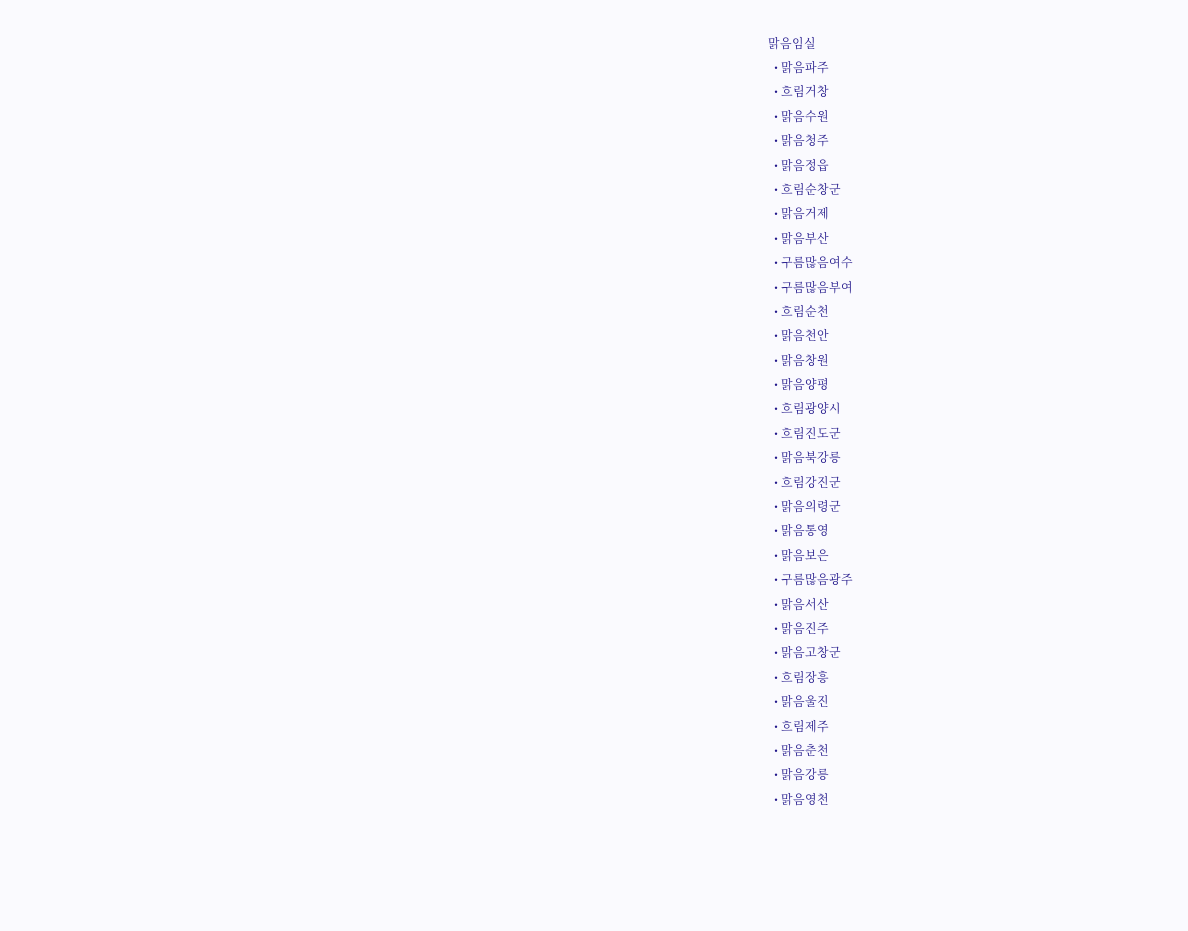맑음임실
  • 맑음파주
  • 흐림거창
  • 맑음수원
  • 맑음청주
  • 맑음정읍
  • 흐림순창군
  • 맑음거제
  • 맑음부산
  • 구름많음여수
  • 구름많음부여
  • 흐림순천
  • 맑음천안
  • 맑음창원
  • 맑음양평
  • 흐림광양시
  • 흐림진도군
  • 맑음북강릉
  • 흐림강진군
  • 맑음의령군
  • 맑음통영
  • 맑음보은
  • 구름많음광주
  • 맑음서산
  • 맑음진주
  • 맑음고창군
  • 흐림장흥
  • 맑음울진
  • 흐림제주
  • 맑음춘천
  • 맑음강릉
  • 맑음영천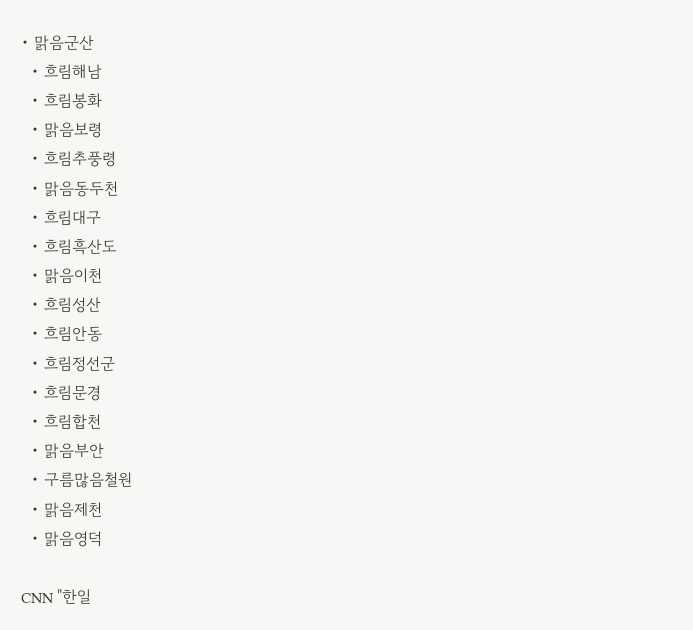• 맑음군산
  • 흐림해남
  • 흐림봉화
  • 맑음보령
  • 흐림추풍령
  • 맑음동두천
  • 흐림대구
  • 흐림흑산도
  • 맑음이천
  • 흐림성산
  • 흐림안동
  • 흐림정선군
  • 흐림문경
  • 흐림합천
  • 맑음부안
  • 구름많음철원
  • 맑음제천
  • 맑음영덕

CNN "한일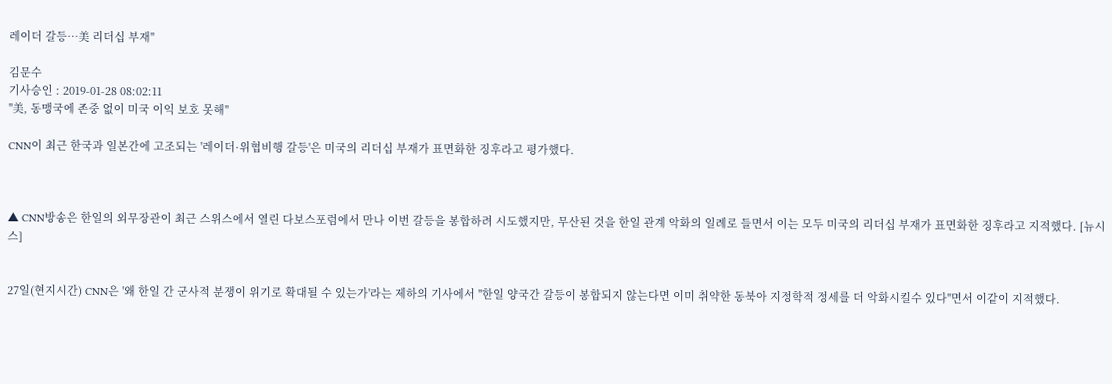레이더 갈등…美 리더십 부재"

김문수
기사승인 : 2019-01-28 08:02:11
"美, 동맹국에 존중 없이 미국 이익 보호 못해"

CNN이 최근 한국과 일본간에 고조되는 '레이더·위협비행 갈등'은 미국의 리더십 부재가 표면화한 징후라고 평가했다.



▲ CNN방송은 한일의 외무장관이 최근 스위스에서 열린 다보스포럼에서 만나 이번 갈등을 봉합하려 시도했지만, 무산된 것을 한일 관계 악화의 일례로 들면서 이는 모두 미국의 리더십 부재가 표면화한 징후라고 지적했다. [뉴시스]


27일(현지시간) CNN은 '왜 한일 간 군사적 분쟁이 위기로 확대될 수 있는가'라는 제하의 기사에서 "한일 양국간 갈등이 봉합되지 않는다면 이미 취약한 동북아 지정학적 정세를 더 악화시킬수 있다"면서 이같이 지적했다.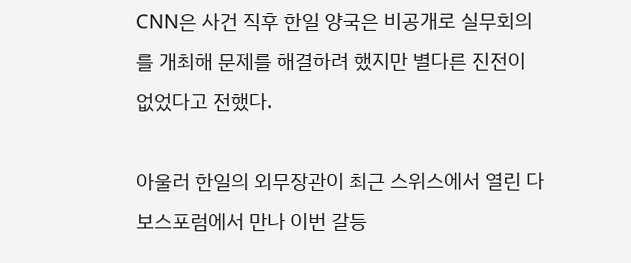CNN은 사건 직후 한일 양국은 비공개로 실무회의를 개최해 문제를 해결하려 했지만 별다른 진전이 없었다고 전했다.

아울러 한일의 외무장관이 최근 스위스에서 열린 다보스포럼에서 만나 이번 갈등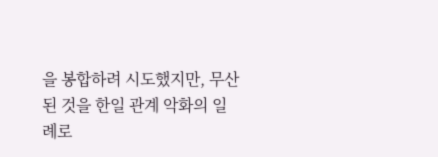을 봉합하려 시도했지만, 무산된 것을 한일 관계 악화의 일례로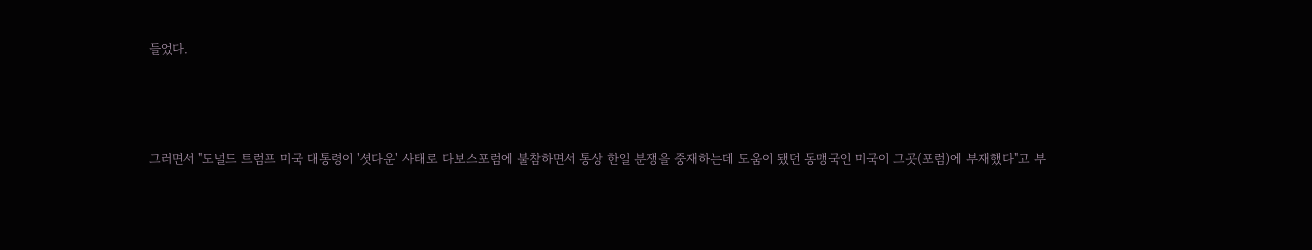들었다.



그러면서 "도널드 트럼프 미국 대통령이 '셧다운' 사태로 다보스포럼에 불참하면서 통상 한일 분쟁을 중재하는데 도움이 됐던 동맹국인 미국이 그곳(포럼)에 부재했다"고 부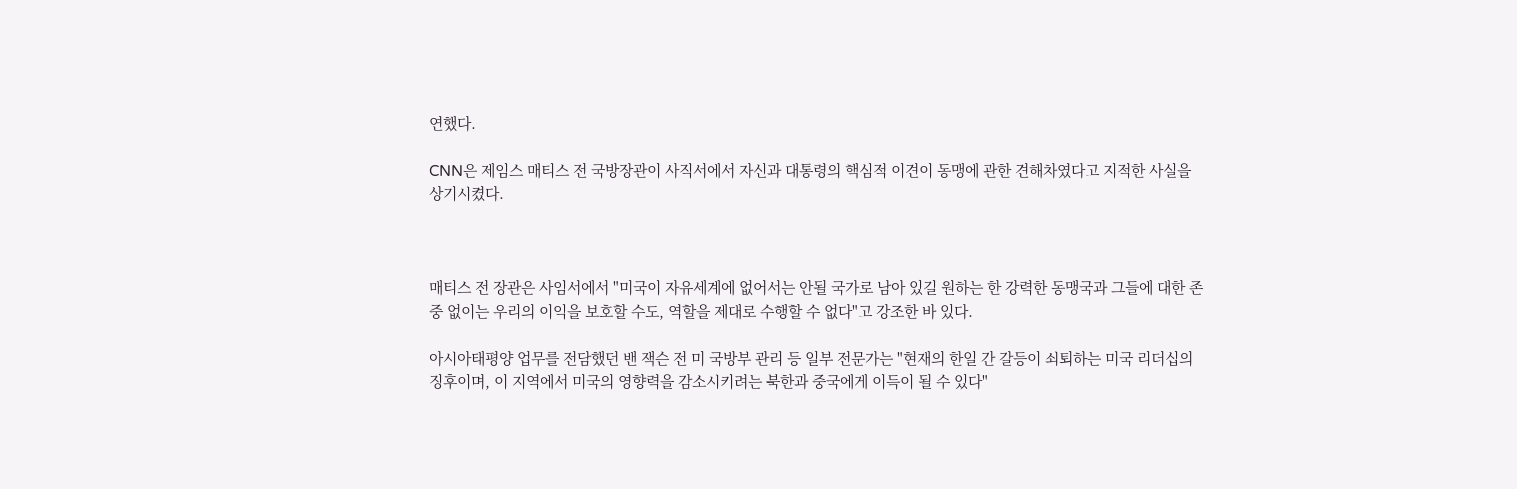연했다.

CNN은 제임스 매티스 전 국방장관이 사직서에서 자신과 대통령의 핵심적 이견이 동맹에 관한 견해차였다고 지적한 사실을 상기시켰다.



매티스 전 장관은 사임서에서 "미국이 자유세계에 없어서는 안될 국가로 남아 있길 원하는 한 강력한 동맹국과 그들에 대한 존중 없이는 우리의 이익을 보호할 수도, 역할을 제대로 수행할 수 없다"고 강조한 바 있다.

아시아태평양 업무를 전담했던 밴 잭슨 전 미 국방부 관리 등 일부 전문가는 "현재의 한일 간 갈등이 쇠퇴하는 미국 리더십의 징후이며, 이 지역에서 미국의 영향력을 감소시키려는 북한과 중국에게 이득이 될 수 있다"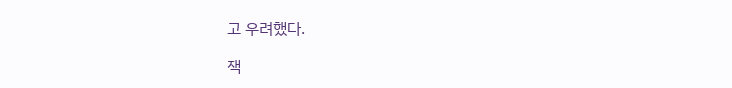고 우려했다.

잭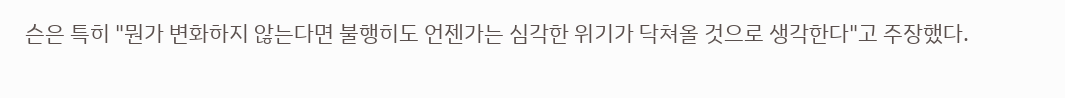슨은 특히 "뭔가 변화하지 않는다면 불행히도 언젠가는 심각한 위기가 닥쳐올 것으로 생각한다"고 주장했다.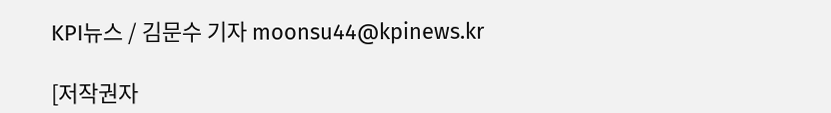KPI뉴스 / 김문수 기자 moonsu44@kpinews.kr

[저작권자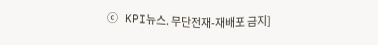ⓒ KPI뉴스. 무단전재-재배포 금지]